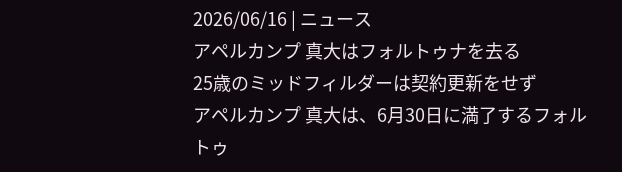2026/06/16 | ニュース
アペルカンプ 真大はフォルトゥナを去る
25歳のミッドフィルダーは契約更新をせず
アペルカンプ 真大は、6月30日に満了するフォルトゥ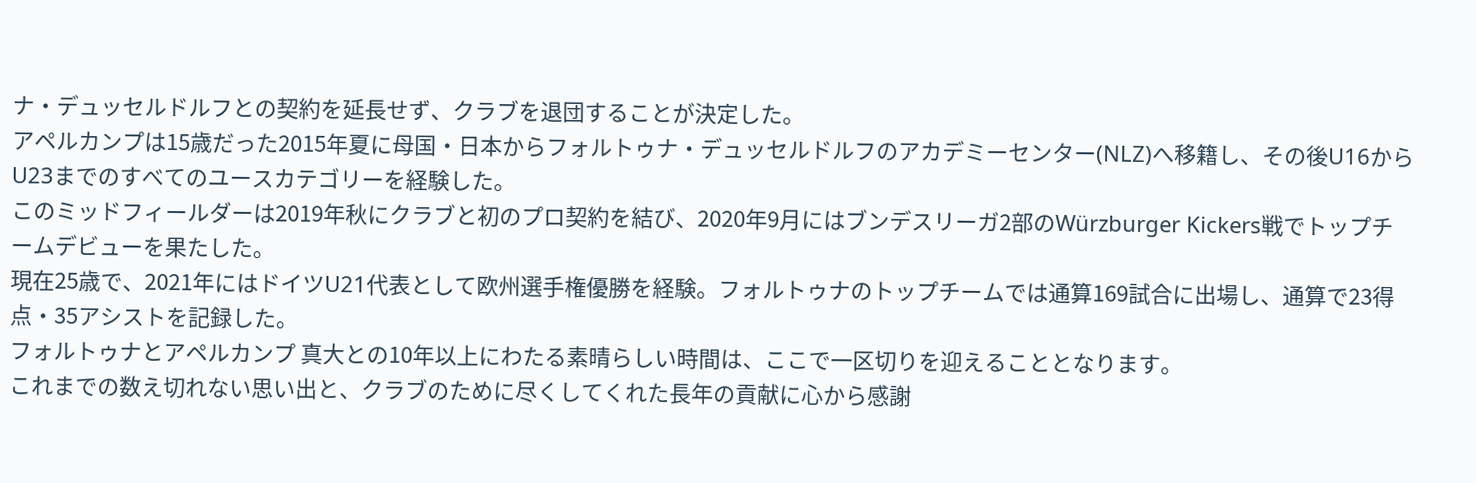ナ・デュッセルドルフとの契約を延長せず、クラブを退団することが決定した。
アペルカンプは15歳だった2015年夏に母国・日本からフォルトゥナ・デュッセルドルフのアカデミーセンター(NLZ)へ移籍し、その後U16からU23までのすべてのユースカテゴリーを経験した。
このミッドフィールダーは2019年秋にクラブと初のプロ契約を結び、2020年9月にはブンデスリーガ2部のWürzburger Kickers戦でトップチームデビューを果たした。
現在25歳で、2021年にはドイツU21代表として欧州選手権優勝を経験。フォルトゥナのトップチームでは通算169試合に出場し、通算で23得点・35アシストを記録した。
フォルトゥナとアペルカンプ 真大との10年以上にわたる素晴らしい時間は、ここで一区切りを迎えることとなります。
これまでの数え切れない思い出と、クラブのために尽くしてくれた長年の貢献に心から感謝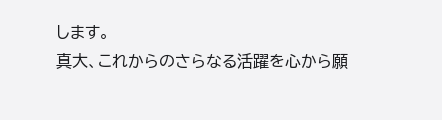します。
真大、これからのさらなる活躍を心から願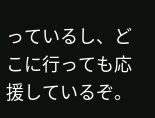っているし、どこに行っても応援しているぞ。